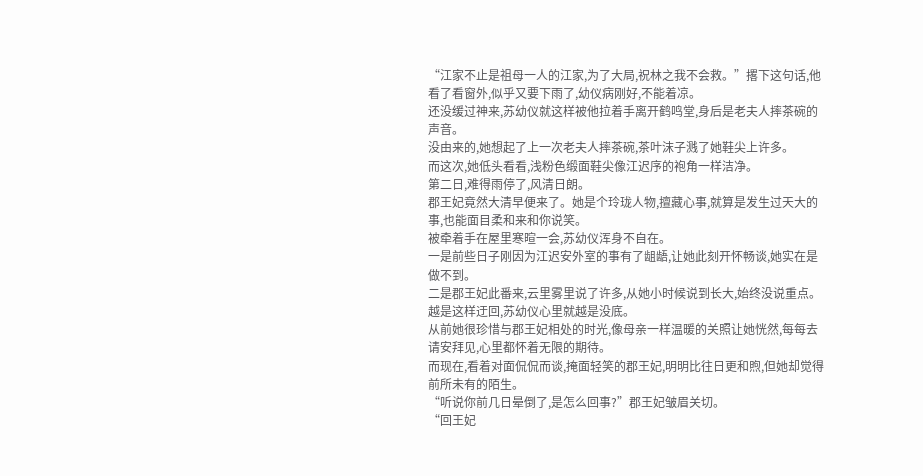“江家不止是祖母一人的江家,为了大局,祝林之我不会救。”撂下这句话,他看了看窗外,似乎又要下雨了,幼仪病刚好,不能着凉。
还没缓过神来,苏幼仪就这样被他拉着手离开鹤鸣堂,身后是老夫人摔茶碗的声音。
没由来的,她想起了上一次老夫人摔茶碗,茶叶沫子溅了她鞋尖上许多。
而这次,她低头看看,浅粉色缎面鞋尖像江迟序的袍角一样洁净。
第二日,难得雨停了,风清日朗。
郡王妃竟然大清早便来了。她是个玲珑人物,擅藏心事,就算是发生过天大的事,也能面目柔和来和你说笑。
被牵着手在屋里寒暄一会,苏幼仪浑身不自在。
一是前些日子刚因为江迟安外室的事有了龃龉,让她此刻开怀畅谈,她实在是做不到。
二是郡王妃此番来,云里雾里说了许多,从她小时候说到长大,始终没说重点。
越是这样迂回,苏幼仪心里就越是没底。
从前她很珍惜与郡王妃相处的时光,像母亲一样温暖的关照让她恍然,每每去请安拜见,心里都怀着无限的期待。
而现在,看着对面侃侃而谈,掩面轻笑的郡王妃,明明比往日更和煦,但她却觉得前所未有的陌生。
“听说你前几日晕倒了,是怎么回事?”郡王妃皱眉关切。
“回王妃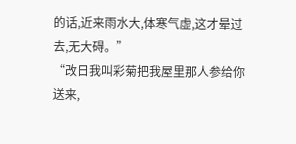的话,近来雨水大,体寒气虚,这才晕过去,无大碍。”
“改日我叫彩菊把我屋里那人参给你送来,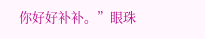你好好补补。”眼珠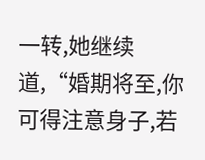一转,她继续道,“婚期将至,你可得注意身子,若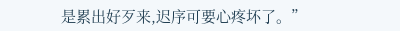是累出好歹来,迟序可要心疼坏了。”